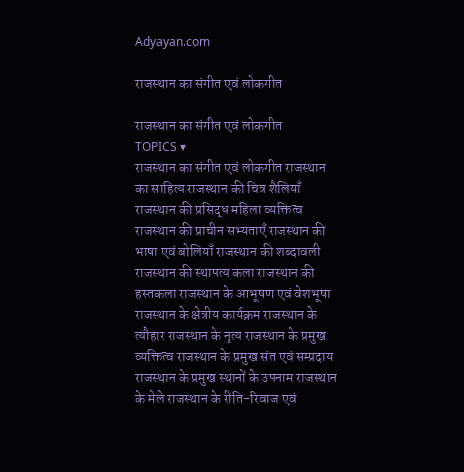Adyayan.com

राजस्थान का संगीत एवं लोकगीत

राजस्थान का संगीत एवं लोकगीत
TOPICS ▾
राजस्थान का संगीत एवं लोकगीत राजस्थान का साहित्य राजस्थान की चित्र शैलियाँ राजस्थान की प्रसिद्ध महिला व्यक्तित्व राजस्थान की प्राचीन सभ्यताएँ राजस्थान की भाषा एवं बोलियाँ राजस्थान की शब्दावली राजस्थान की स्थापत्य कला राजस्थान की हस्तकला राजस्थान के आभूषण एवं वेशभूषा राजस्थान के क्षेत्रीय कार्यक्रम राजस्थान के त्यौहार राजस्थान के नृत्य राजस्थान के प्रमुख व्यक्तित्व राजस्थान के प्रमुख संत एवं सम्प्रदाय राजस्थान के प्रमुख स्थानों के उपनाम राजस्थान के मेले राजस्थान के रीति-रिवाज एवं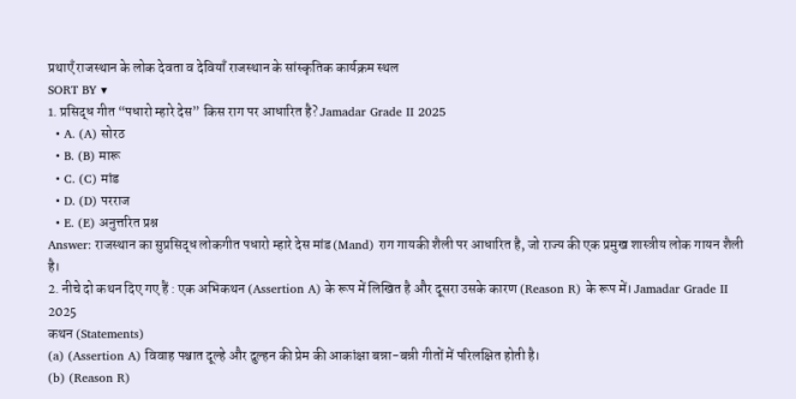प्रथाएँ राजस्थान के लोक देवता व देवियाँ राजस्थान के सांस्कृतिक कार्यक्रम स्थल
SORT BY ▾
1. प्रसिद्ध गीत “पधारो म्हारे देस” किस राग पर आधारित है? Jamadar Grade II 2025
  • A. (A) सोरठ
  • B. (B) मारू
  • C. (C) मांड
  • D. (D) परराज
  • E. (E) अनुत्तरित प्रश्न
Answer: राजस्थान का सुप्रसिद्ध लोकगीत पधारो म्हारे देस मांड (Mand) राग गायकी शैली पर आधारित है, जो राज्य की एक प्रमुख शास्त्रीय लोक गायन शैली है।
2. नीचे दो कथन दिए गए हैं : एक अभिकथन (Assertion A) के रूप में लिखित है और दूसरा उसके कारण (Reason R) के रूप में। Jamadar Grade II 2025
कथन (Statements)
(a) (Assertion A) विवाह पश्चात दूल्हे और दुल्हन की प्रेम की आकांक्षा बन्ना-बन्नी गीतों में परिलक्षित होती है।
(b) (Reason R)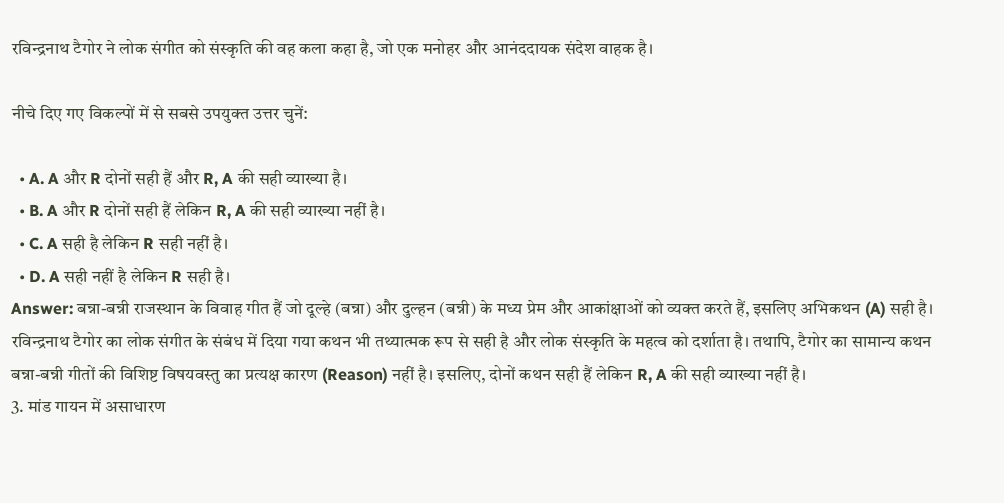रविन्द्रनाथ टैगोर ने लोक संगीत को संस्कृति की वह कला कहा है, जो एक मनोहर और आनंददायक संदेश वाहक है।

नीचे दिए गए विकल्पों में से सबसे उपयुक्त उत्तर चुनें:

  • A. A और R दोनों सही हैं और R, A की सही व्याख्या है।
  • B. A और R दोनों सही हैं लेकिन R, A की सही व्याख्या नहीं है।
  • C. A सही है लेकिन R सही नहीं है।
  • D. A सही नहीं है लेकिन R सही है।
Answer: बन्ना-बन्नी राजस्थान के विवाह गीत हैं जो दूल्हे (बन्ना) और दुल्हन (बन्नी) के मध्य प्रेम और आकांक्षाओं को व्यक्त करते हैं, इसलिए अभिकथन (A) सही है। रविन्द्रनाथ टैगोर का लोक संगीत के संबंध में दिया गया कथन भी तथ्यात्मक रूप से सही है और लोक संस्कृति के महत्व को दर्शाता है। तथापि, टैगोर का सामान्य कथन बन्ना-बन्नी गीतों की विशिष्ट विषयवस्तु का प्रत्यक्ष कारण (Reason) नहीं है। इसलिए, दोनों कथन सही हैं लेकिन R, A की सही व्याख्या नहीं है।
3. मांड गायन में असाधारण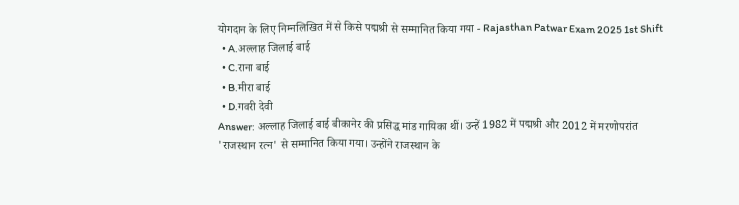योगदान के लिए निम्नलिखित में से किसे पद्मश्री से सम्मानित किया गया - Rajasthan Patwar Exam 2025 1st Shift
  • A.अल्लाह जिलाई बाई
  • C.राना बाई
  • B.मीरा बाई
  • D.गवरी देवी
Answer: अल्लाह जिलाई बाई बीकानेर की प्रसिद्ध मांड गायिका थीं। उन्हें 1982 में पद्मश्री और 2012 में मरणोपरांत 'राजस्थान रत्न' से सम्मानित किया गया। उन्होंने राजस्थान के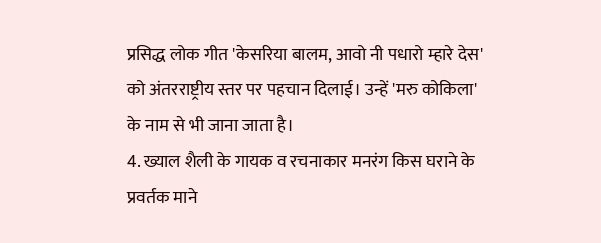प्रसिद्ध लोक गीत 'केसरिया बालम, आवो नी पधारो म्हारे देस' को अंतरराष्ट्रीय स्तर पर पहचान दिलाई। उन्हें 'मरु कोकिला' के नाम से भी जाना जाता है।
4. ख्याल शैली के गायक व रचनाकार मनरंग किस घराने के प्रवर्तक माने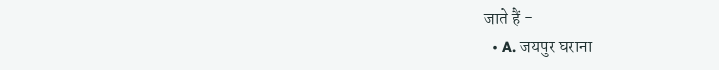जाते हैं -
  • A. जयपुर घराना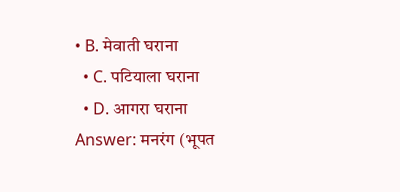• B. मेवाती घराना
  • C. पटियाला घराना
  • D. आगरा घराना
Answer: मनरंग (भूपत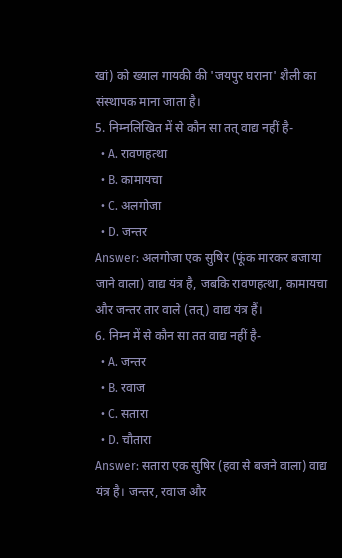खां) को ख्याल गायकी की 'जयपुर घराना' शैली का संस्थापक माना जाता है।
5. निम्नलिखित में से कौन सा तत् वाद्य नहीं है-
  • A. रावणहत्था
  • B. कामायचा
  • C. अलगोजा
  • D. जन्तर
Answer: अलगोजा एक सुषिर (फूंक मारकर बजाया जाने वाला) वाद्य यंत्र है, जबकि रावणहत्था, कामायचा और जन्तर तार वाले (तत्) वाद्य यंत्र हैं।
6. निम्न में से कौन सा तत वाद्य नहीं है-
  • A. जन्तर
  • B. रवाज
  • C. सतारा
  • D. चौतारा
Answer: सतारा एक सुषिर (हवा से बजने वाला) वाद्य यंत्र है। जन्तर, रवाज और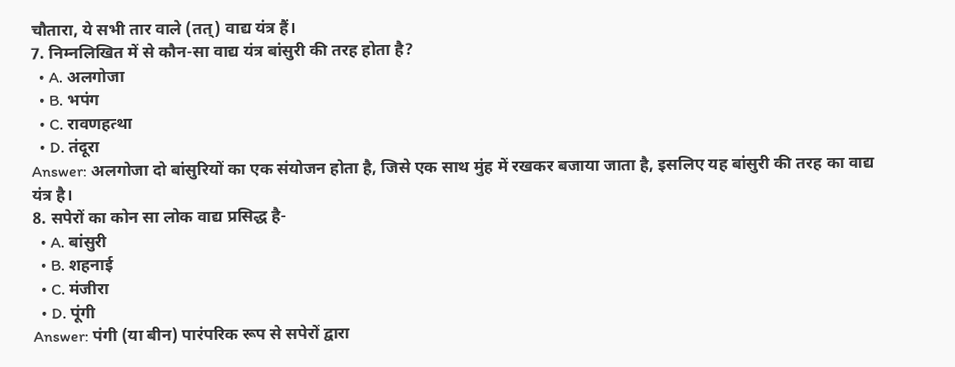चौतारा, ये सभी तार वाले (तत्) वाद्य यंत्र हैं।
7. निम्नलिखित में से कौन-सा वाद्य यंत्र बांसुरी की तरह होता है?
  • A. अलगोजा
  • B. भपंग
  • C. रावणहत्था
  • D. तंदूरा
Answer: अलगोजा दो बांसुरियों का एक संयोजन होता है, जिसे एक साथ मुंह में रखकर बजाया जाता है, इसलिए यह बांसुरी की तरह का वाद्य यंत्र है।
8. सपेरों का कोन सा लोक वाद्य प्रसिद्ध है-
  • A. बांसुरी
  • B. शहनाई
  • C. मंजीरा
  • D. पूंगी
Answer: पंगी (या बीन) पारंपरिक रूप से सपेरों द्वारा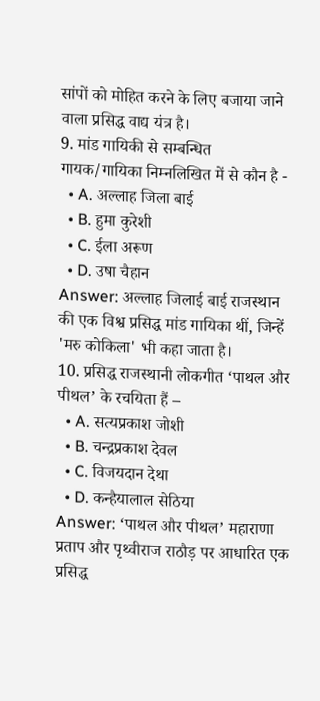सांपों को मोहित करने के लिए बजाया जाने वाला प्रसिद्ध वाद्य यंत्र है।
9. मांड गायिकी से सम्बन्धित गायक/गायिका निम्नलिखित में से कौन है -
  • A. अल्लाह जिला बाई
  • B. हुमा कुरेशी
  • C. ईला अरूण
  • D. उषा चैहान
Answer: अल्लाह जिलाई बाई राजस्थान की एक विश्व प्रसिद्ध मांड गायिका थीं, जिन्हें 'मरु कोकिला' भी कहा जाता है।
10. प्रसिद्ध राजस्थानी लोकगीत ‘पाथल और पीथल’ के रचयिता हैं –
  • A. सत्यप्रकाश जोशी
  • B. चन्द्रप्रकाश देवल
  • C. विजयदान देथा
  • D. कन्हैयालाल सेठिया
Answer: ‘पाथल और पीथल’ महाराणा प्रताप और पृथ्वीराज राठौड़ पर आधारित एक प्रसिद्ध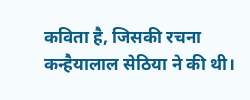कविता है, जिसकी रचना कन्हैयालाल सेठिया ने की थी।